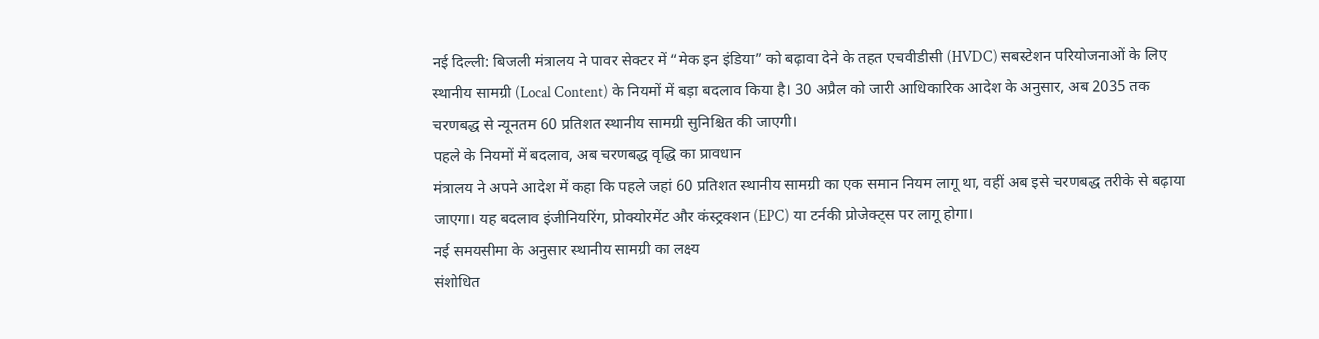नई दिल्ली: बिजली मंत्रालय ने पावर सेक्टर में “मेक इन इंडिया” को बढ़ावा देने के तहत एचवीडीसी (HVDC) सबस्टेशन परियोजनाओं के लिए स्थानीय सामग्री (Local Content) के नियमों में बड़ा बदलाव किया है। 30 अप्रैल को जारी आधिकारिक आदेश के अनुसार, अब 2035 तक चरणबद्ध से न्यूनतम 60 प्रतिशत स्थानीय सामग्री सुनिश्चित की जाएगी।
पहले के नियमों में बदलाव, अब चरणबद्ध वृद्धि का प्रावधान
मंत्रालय ने अपने आदेश में कहा कि पहले जहां 60 प्रतिशत स्थानीय सामग्री का एक समान नियम लागू था, वहीं अब इसे चरणबद्ध तरीके से बढ़ाया जाएगा। यह बदलाव इंजीनियरिंग, प्रोक्योरमेंट और कंस्ट्रक्शन (EPC) या टर्नकी प्रोजेक्ट्स पर लागू होगा।
नई समयसीमा के अनुसार स्थानीय सामग्री का लक्ष्य
संशोधित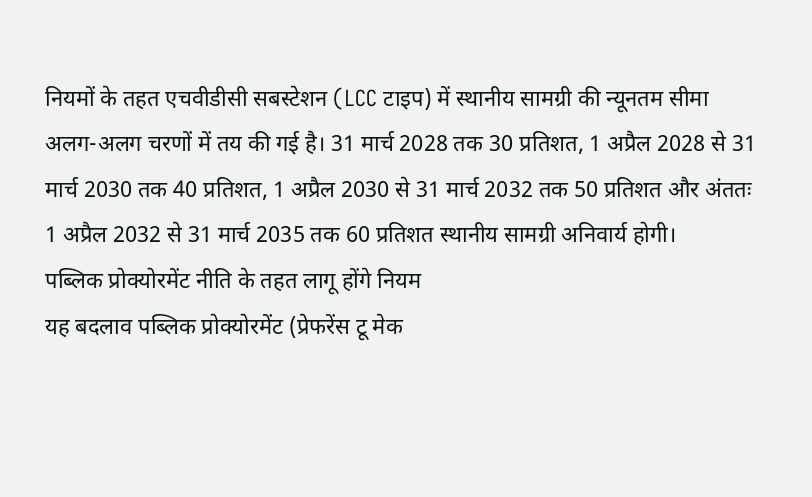नियमों के तहत एचवीडीसी सबस्टेशन (LCC टाइप) में स्थानीय सामग्री की न्यूनतम सीमा अलग-अलग चरणों में तय की गई है। 31 मार्च 2028 तक 30 प्रतिशत, 1 अप्रैल 2028 से 31 मार्च 2030 तक 40 प्रतिशत, 1 अप्रैल 2030 से 31 मार्च 2032 तक 50 प्रतिशत और अंततः 1 अप्रैल 2032 से 31 मार्च 2035 तक 60 प्रतिशत स्थानीय सामग्री अनिवार्य होगी।
पब्लिक प्रोक्योरमेंट नीति के तहत लागू होंगे नियम
यह बदलाव पब्लिक प्रोक्योरमेंट (प्रेफरेंस टू मेक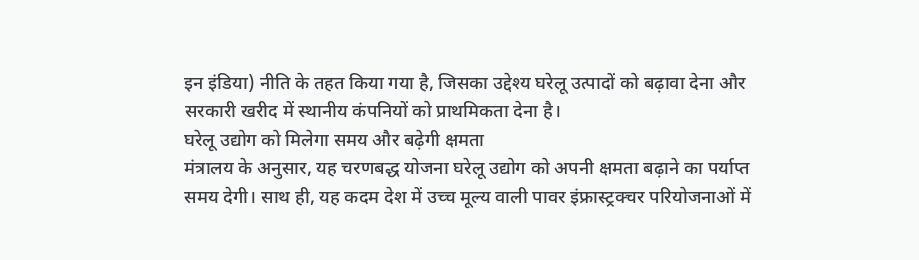इन इंडिया) नीति के तहत किया गया है, जिसका उद्देश्य घरेलू उत्पादों को बढ़ावा देना और सरकारी खरीद में स्थानीय कंपनियों को प्राथमिकता देना है।
घरेलू उद्योग को मिलेगा समय और बढ़ेगी क्षमता
मंत्रालय के अनुसार, यह चरणबद्ध योजना घरेलू उद्योग को अपनी क्षमता बढ़ाने का पर्याप्त समय देगी। साथ ही, यह कदम देश में उच्च मूल्य वाली पावर इंफ्रास्ट्रक्चर परियोजनाओं में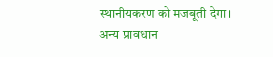स्थानीयकरण को मजबूती देगा।
अन्य प्रावधान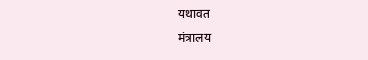यथावत
मंत्रालय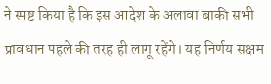ने स्पष्ट किया है कि इस आदेश के अलावा बाकी सभी प्रावधान पहले की तरह ही लागू रहेंगे। यह निर्णय सक्षम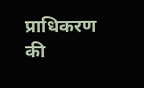प्राधिकरण की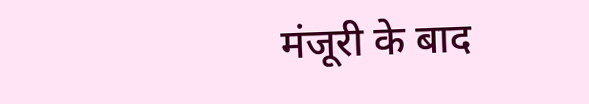मंजूरी के बाद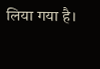लिया गया है।